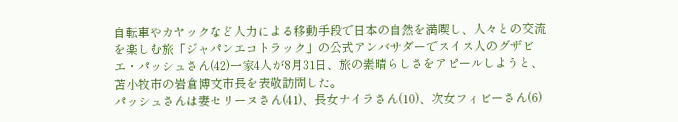自転車やカヤックなど人力による移動手段で日本の自然を満喫し、人々との交流を楽しむ旅「ジャパンエコトラック」の公式アンバサダーでスイス人のグザビエ・パッシュさん(42)一家4人が8月31日、旅の素晴らしさをアピールしようと、苫小牧市の岩倉博文市長を表敬訪問した。
パッシュさんは妻セリーヌさん(41)、長女ナイラさん(10)、次女フィビーさん(6)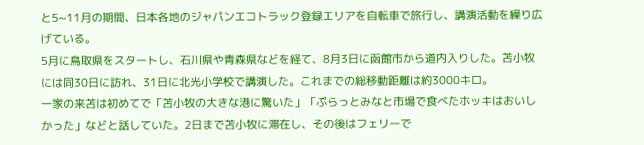と5~11月の期間、日本各地のジャパンエコトラック登録エリアを自転車で旅行し、講演活動を繰り広げている。
5月に鳥取県をスタートし、石川県や青森県などを経て、8月3日に函館市から道内入りした。苫小牧には同30日に訪れ、31日に北光小学校で講演した。これまでの総移動距離は約3000キロ。
一家の来苫は初めてで「苫小牧の大きな港に驚いた」「ぷらっとみなと市場で食べたホッキはおいしかった」などと話していた。2日まで苫小牧に滞在し、その後はフェリーで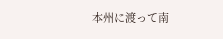本州に渡って南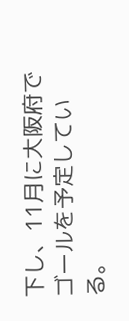下し、11月に大阪府でゴールを予定している。